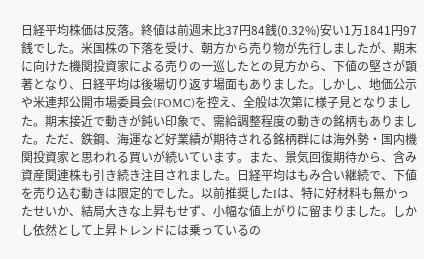日経平均株価は反落。終値は前週末比37円84銭(0.32%)安い1万1841円97銭でした。米国株の下落を受け、朝方から売り物が先行しましたが、期末に向けた機関投資家による売りの一巡したとの見方から、下値の堅さが顕著となり、日経平均は後場切り返す場面もありました。しかし、地価公示や米連邦公開市場委員会(FOMC)を控え、全般は次第に様子見となりました。期末接近で動きが鈍い印象で、需給調整程度の動きの銘柄もありました。ただ、鉄鋼、海運など好業績が期待される銘柄群には海外勢・国内機関投資家と思われる買いが続いています。また、景気回復期待から、含み資産関連株も引き続き注目されました。日経平均はもみ合い継続で、下値を売り込む動きは限定的でした。以前推奨したIは、特に好材料も無かったせいか、結局大きな上昇もせず、小幅な値上がりに留まりました。しかし依然として上昇トレンドには乗っているの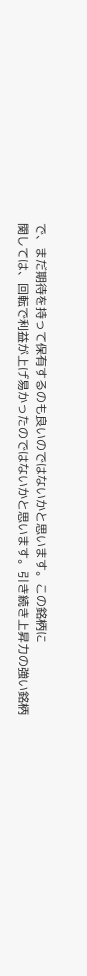で、まだ期待を持って保有するのも良いのではないかと思います。この銘柄に
関しては、回転で利益が上げ易かったのではないかと思います。引き続き上昇力の強い銘柄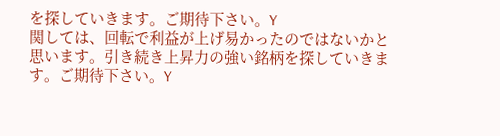を探していきます。ご期待下さい。Y
関しては、回転で利益が上げ易かったのではないかと思います。引き続き上昇力の強い銘柄を探していきます。ご期待下さい。Y